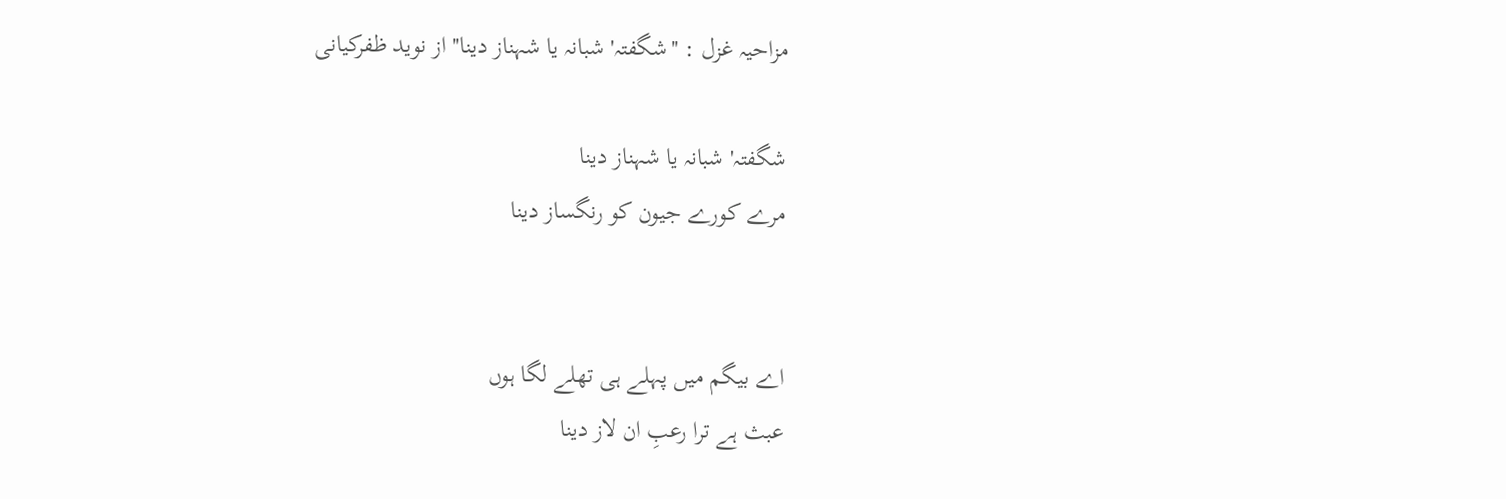مزاحیہ غزل : ''شگفتہ' شبانہ یا شہناز دینا'' از نوید ظفرکیانی

شگفتہ' شبانہ یا شہناز دینا
مرے کورے جیون کو رنگساز دینا


اے بیگم میں پہلے ہی تھلے لگا ہوں
عبث ہے ترا رعبِ ان لاز دینا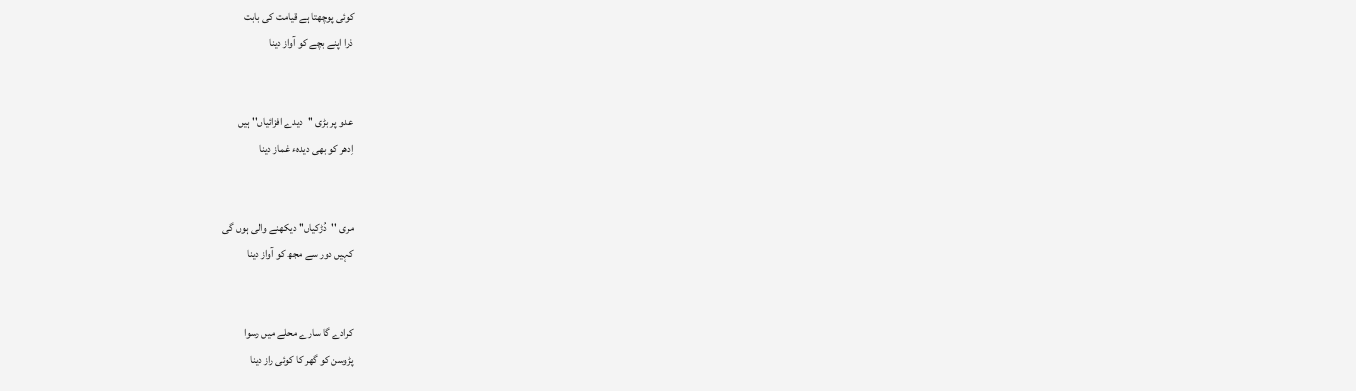کوئی پوچھتا ہے قیامت کی بابت
ذرا اپنے بچے کو آواز دینا


عدو پر بڑی ''دیدے افزائیاں'' ہیں
اِدھر کو بھی دیدہء غماز دینا


مری ''دُڑکیاں'' دیکھنے والی ہوں گی
کہیں دور سے مجھ کو آواز دینا


کرادے گا سارے محلے میں رسوا
پڑوسن کو گھر کا کوئی راز دینا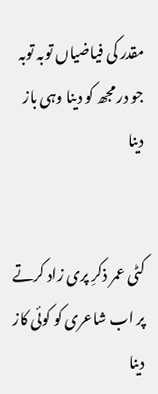مقدر کی فیاضیاں توبہ توبہ
جو در مجھ کو دینا وہی باز دینا


کٹی عمر ذکرِ پری زاد کرتے
پر اب شاعری کو کوئی کاز دینا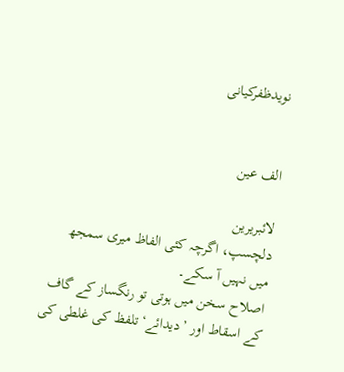نویدظفرکیانی


الف عین

لائبریرین
دلچسپ، اگرچہ کئی الفاظ میری سمجھ میں نہیں آ سکے۔
اصلاح سخن میں ہوتی تو رنگساز کے گاف کے اسقاط اور ’دیدائے‘ تلفظ کی غلطی کی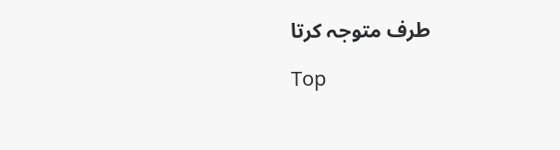طرف متوجہ کرتا

Top